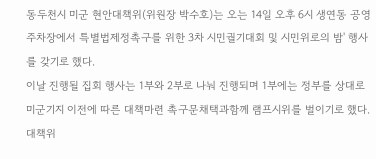동두천시 미군 현안대책위(위원장 박수호)는 오는 14일 오후 6시 생연동 공영주차장에서 특별법제정촉구를 위한 3차 시민궐기대회 및 시민위로의 밤' 행사를 갖기로 했다.
이날 진행될 집회 행사는 1부와 2부로 나눠 진행되며 1부에는 정부를 상대로 미군기지 이전에 따른 대책마련 촉구문채택과함께 램프시위를 벌이기로 했다.
대책위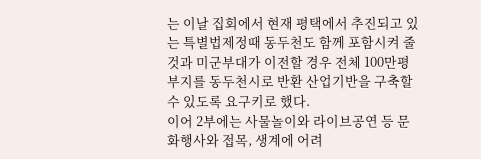는 이날 집회에서 현재 평택에서 추진되고 있는 특별법제정때 동두천도 함께 포함시켜 줄 것과 미군부대가 이전할 경우 전체 100만평 부지를 동두천시로 반환 산업기반을 구축할 수 있도록 요구키로 했다.
이어 2부에는 사물놀이와 라이브공연 등 문화행사와 접목, 생계에 어려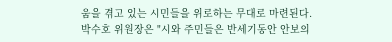움을 겪고 있는 시민들을 위로하는 무대로 마련된다.
박수호 위원장은 "시와 주민들은 반세기동안 안보의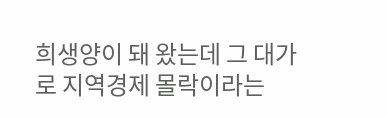희생양이 돼 왔는데 그 대가로 지역경제 몰락이라는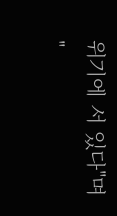위기에 서 있다"며 "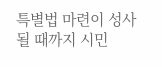특별법 마련이 성사될 때까지 시민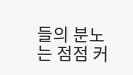들의 분노는 점점 커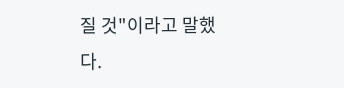질 것"이라고 말했다.